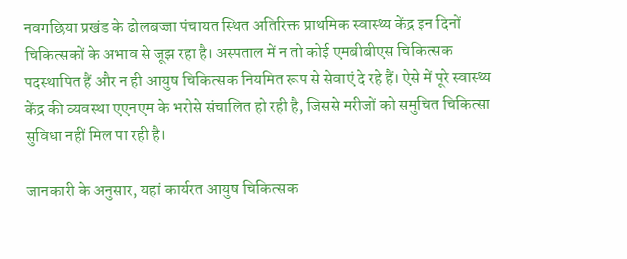नवगछिया प्रखंड के ढोलबज्जा पंचायत स्थित अतिरिक्त प्राथमिक स्वास्थ्य केंद्र इन दिनों चिकित्सकों के अभाव से जूझ रहा है। अस्पताल में न तो कोई एमबीबीएस चिकित्सक पदस्थापित हैं और न ही आयुष चिकित्सक नियमित रूप से सेवाएं दे रहे हैं। ऐसे में पूरे स्वास्थ्य केंद्र की व्यवस्था एएनएम के भरोसे संचालित हो रही है, जिससे मरीजों को समुचित चिकित्सा सुविधा नहीं मिल पा रही है।

जानकारी के अनुसार, यहां कार्यरत आयुष चिकित्सक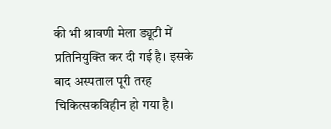की भी श्रावणी मेला ड्यूटी में प्रतिनियुक्ति कर दी गई है। इसके बाद अस्पताल पूरी तरह चिकित्सकविहीन हो गया है।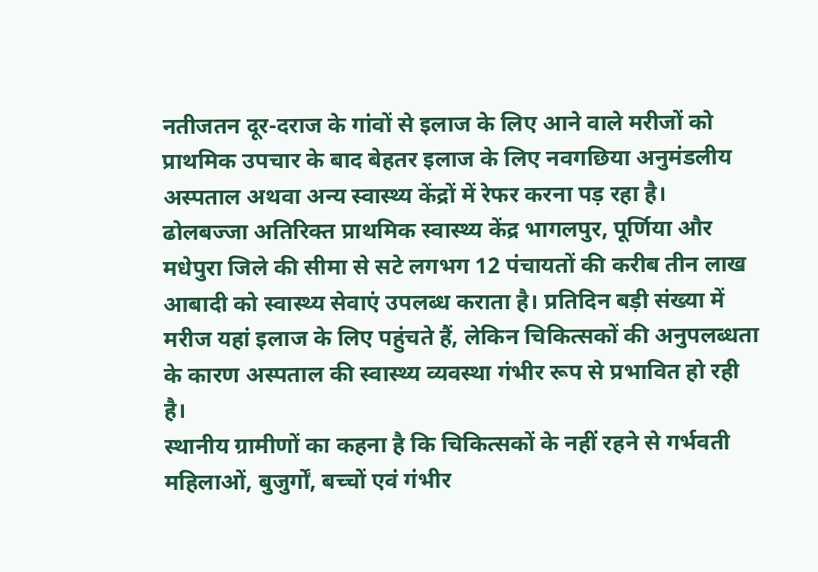नतीजतन दूर-दराज के गांवों से इलाज के लिए आने वाले मरीजों को प्राथमिक उपचार के बाद बेहतर इलाज के लिए नवगछिया अनुमंडलीय अस्पताल अथवा अन्य स्वास्थ्य केंद्रों में रेफर करना पड़ रहा है।
ढोलबज्जा अतिरिक्त प्राथमिक स्वास्थ्य केंद्र भागलपुर, पूर्णिया और मधेपुरा जिले की सीमा से सटे लगभग 12 पंचायतों की करीब तीन लाख आबादी को स्वास्थ्य सेवाएं उपलब्ध कराता है। प्रतिदिन बड़ी संख्या में मरीज यहां इलाज के लिए पहुंचते हैं, लेकिन चिकित्सकों की अनुपलब्धता के कारण अस्पताल की स्वास्थ्य व्यवस्था गंभीर रूप से प्रभावित हो रही है।
स्थानीय ग्रामीणों का कहना है कि चिकित्सकों के नहीं रहने से गर्भवती महिलाओं, बुजुर्गों, बच्चों एवं गंभीर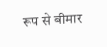रूप से बीमार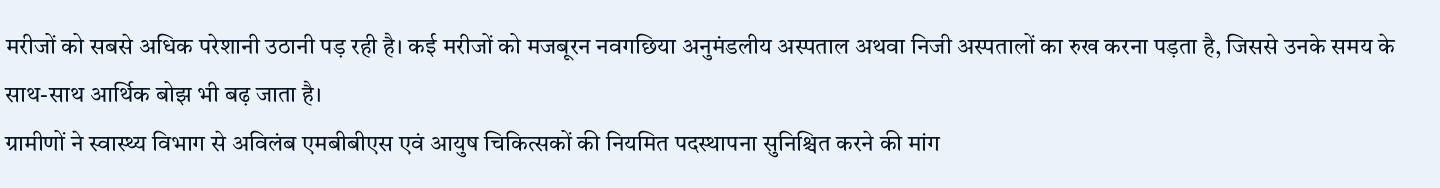मरीजों को सबसे अधिक परेशानी उठानी पड़ रही है। कई मरीजों को मजबूरन नवगछिया अनुमंडलीय अस्पताल अथवा निजी अस्पतालों का रुख करना पड़ता है, जिससे उनके समय के साथ-साथ आर्थिक बोझ भी बढ़ जाता है।
ग्रामीणों ने स्वास्थ्य विभाग से अविलंब एमबीबीएस एवं आयुष चिकित्सकों की नियमित पदस्थापना सुनिश्चित करने की मांग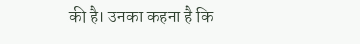की है। उनका कहना है कि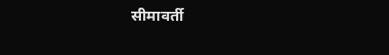सीमावर्ती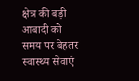क्षेत्र की बड़ी आबादी को समय पर बेहतर स्वास्थ्य सेवाएं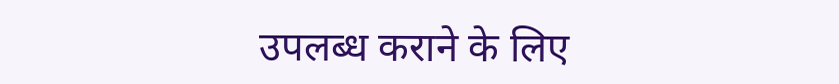उपलब्ध कराने के लिए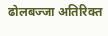ढोलबज्जा अतिरिक्त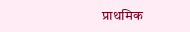प्राथमिक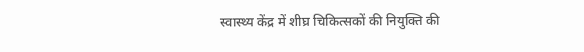स्वास्थ्य केंद्र में शीघ्र चिकित्सकों की नियुक्ति की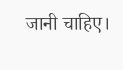जानी चाहिए।